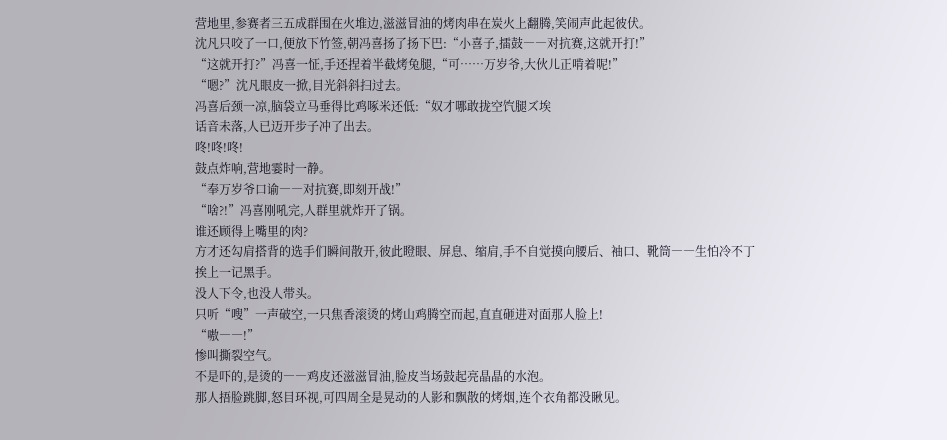营地里,参赛者三五成群围在火堆边,滋滋冒油的烤肉串在炭火上翻腾,笑闹声此起彼伏。
沈凡只咬了一口,便放下竹签,朝冯喜扬了扬下巴:“小喜子,擂鼓――对抗赛,这就开打!”
“这就开打?”冯喜一怔,手还捏着半截烤兔腿,“可……万岁爷,大伙儿正啃着呢!”
“嗯?”沈凡眼皮一掀,目光斜斜扫过去。
冯喜后颈一凉,脑袋立马垂得比鸡啄米还低:“奴才哪敢拢空饩腿ズ埃
话音未落,人已迈开步子冲了出去。
咚!咚!咚!
鼓点炸响,营地霎时一静。
“奉万岁爷口谕――对抗赛,即刻开战!”
“啥?!”冯喜刚吼完,人群里就炸开了锅。
谁还顾得上嘴里的肉?
方才还勾肩搭背的选手们瞬间散开,彼此瞪眼、屏息、缩肩,手不自觉摸向腰后、袖口、靴筒――生怕冷不丁挨上一记黑手。
没人下令,也没人带头。
只听“嗖”一声破空,一只焦香滚烫的烤山鸡腾空而起,直直砸进对面那人脸上!
“嗷――!”
惨叫撕裂空气。
不是吓的,是烫的――鸡皮还滋滋冒油,脸皮当场鼓起亮晶晶的水泡。
那人捂脸跳脚,怒目环视,可四周全是晃动的人影和飘散的烤烟,连个衣角都没瞅见。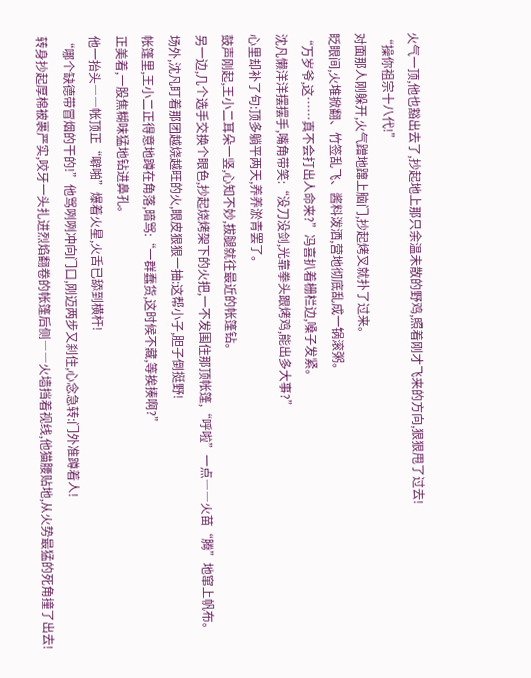火气一顶,他也豁出去了,抄起地上那只余温未散的野鸡,照着刚才飞来的方向,狠狠甩了过去!
“操你祖宗十八代!”
对面那人刚躲开,火气蹭地蹿上脑门,抄起烤叉就扑了过来。
眨眼间,火堆掀翻、竹签乱飞、酱料泼洒,营地彻底乱成一锅滚粥。
“万岁爷,这……真不会打出人命来?”冯喜扒着栅栏边,嗓子发紧。
沈凡懒洋洋摆摆手,嘴角带笑:“没刀没剑,光靠拳头跟烤鸡,能出多大事?”
心里却补了句:顶多躺平两天,养养淤青罢了。
鼓声刚起,王小二耳朵一竖,心知不妙,拔腿就往最近的帐篷钻。
另一边,几个选手交换个眼色,抄起烧烤架下的火把,一不发围住那顶帐篷,“呼啦”一点――火苗“腾”地窜上帆布。
场外,沈凡盯着那团越烧越旺的火,眼皮狠狠一抽:这帮小子,胆子倒挺野!
帐篷里,王小二正得意地蹲在角落,暗骂:“一群蠢货,这时候不藏,等挨揍啊?”
正美着,一股焦糊味猛地钻进鼻孔。
他一抬头――帐顶正“噼啪”爆着火星,火舌已舔到横杆!
“哪个缺德带冒烟的干的!”他骂咧咧冲向门口,刚迈两步又刹住,心念急转:门外准蹲着人!
转身抄起厚棉被裹严实,咬牙一头扎进烈焰翻卷的帐篷后侧――火墙挡着视线,他猫腰贴地,从火势最猛的死角撞了出去!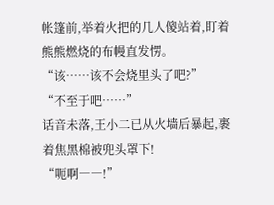帐篷前,举着火把的几人傻站着,盯着熊熊燃烧的布幔直发愣。
“该……该不会烧里头了吧?”
“不至于吧……”
话音未落,王小二已从火墙后暴起,裹着焦黑棉被兜头罩下!
“呃啊――!”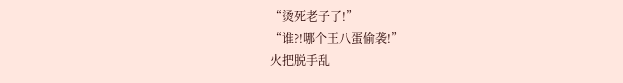“烫死老子了!”
“谁?!哪个王八蛋偷袭!”
火把脱手乱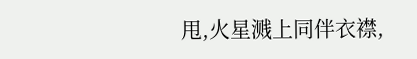甩,火星溅上同伴衣襟,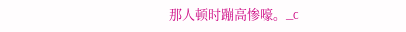那人顿时蹦高惨嚎。_c